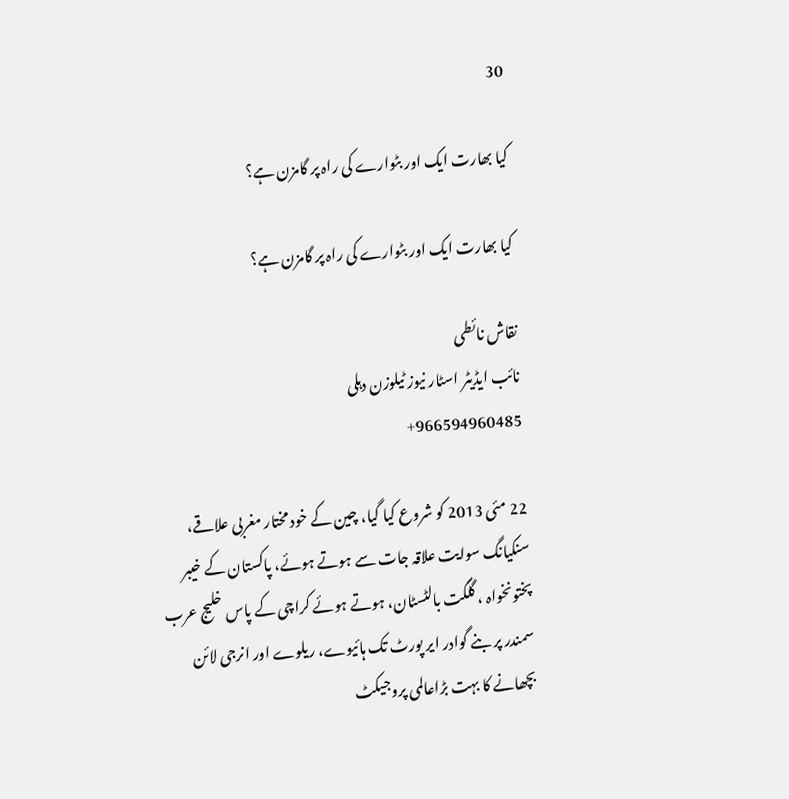30

کیا بھارت ایک اور بٹوارے کی راہ پر گامزن ہے؟

کیا بھارت ایک اور بٹوارے کی راہ پر گامزن ہے؟

نقاش نائطی
نائب ایڈیٹر اسٹار نیوز ٹیلوزن دہلی
966594960485+

22 مئی 2013 کو شروع کیا گیا، چین کے خود مختار مغربی علاقے، سنکیانگ سوایت علاقہ جات سے ہوتے ہوئے، پاکستان کے خیبر پختونخواہ ، گلگت بالٹسٹان، ہوتے ہوئے کراچی کے پاس خلیج عرب سمندر پر بنے گوادر ایر پورٹ تک ہائیوے، ریلوے اور انرجی لائن بچھانے کا بہت بڑاعالمی پروجیکٹ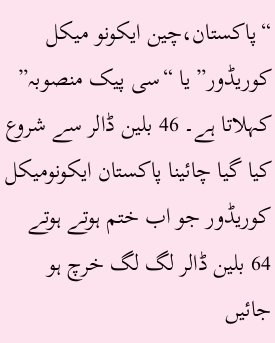“پاکستان،چین ایکونو میکل کوریڈور” یا “سی پیک منصوبہ” کہلاتا ہے۔ 46 بلین ڈالر سے شروع کیا گیا چائینا پاکستان ایکونومیکل کوریڈور جو اب ختم ہوتے ہوتے 64 بلین ڈالر لگ لگ خرچ ہو جائیں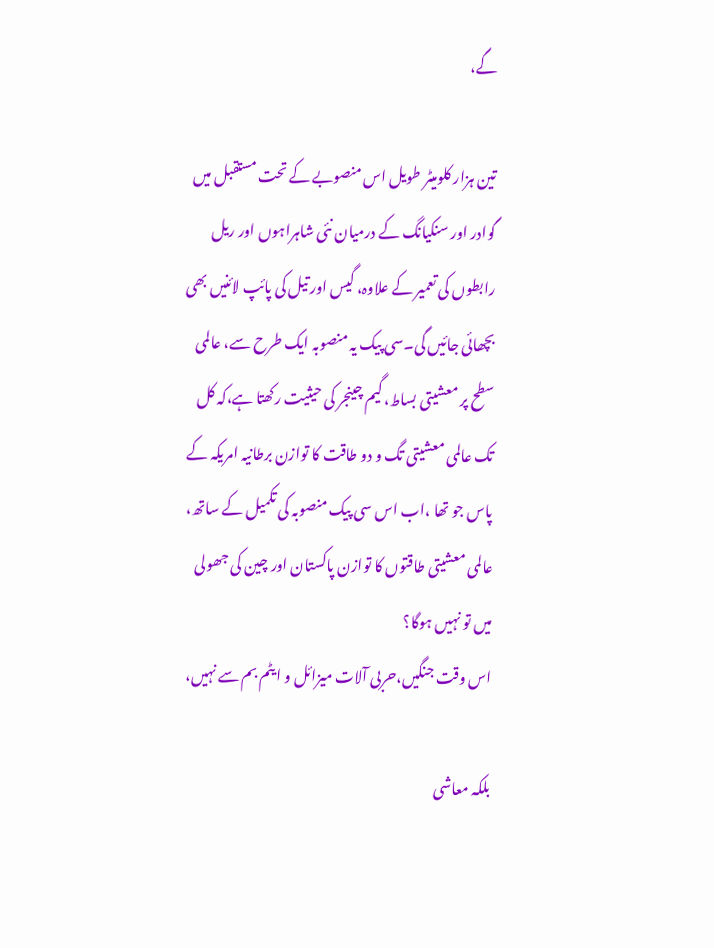گے،

تین ہزار کلومیٹر طویل اس منصوبے کے تحت مستقبل میں گوادر اور سنکیانگ کے درمیان نئی شاہراہوں اور ریل رابطوں کی تعمیر کے علاوہ، گیس اور تیل کی پائپ لائنیں بھی بچھائی جائیں گی۔سی پیک یہ منصوبہ ایک طرح سے، عالمی سطح پر معشیتی بساط، گیم چینجر کی حیثیت رکھتا ہے،کہ کل تک عالمی معشیتی تگ و دو طاقت کا توازن برطانیہ امریکہ کے پاس جو تھا ،اب اس سی پیک منصوبہ کی تکمیل کے ساتھ، عالمی معشیتی طاقتوں کا توازن پاکستان اور چین کی جھولی میں تو نہیں ہوگا؟
اس وقت جنگیں،حربی آلات میزائل و ایٹم بم سے نہیں،

بلکہ معاشی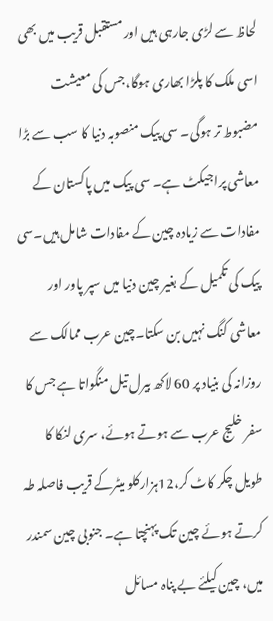لحاظ سے لڑی جارہی ہیں اور مستقبل قریب میں بھی اسی ملک کا پلڑا بھاری ہوگا،جس کی معیشت مضبوط تر ہوگی۔ سی پیک منصوبہ دنیا کا سب سے بڑا معاشی پراجیکٹ ہے۔ سی پیک میں پاکستان کے مفادات سے زیادہ چین کے مفادات شامل ہیں۔سی پیک کی تکمیل کے بغیر چین دنیا میں سپر پاور اور معاشی کنگ نہیں بن سکتا۔چین عرب ممالک سے روزانہ کی بنیاد پر 60 لاکھ بیرل تیل منگواتا ہے جس کا سفر خلیج عرب سے ہوتے ہوئے، سری لنکا کا طویل چکر کاٹ کر،12ہزارکلو میٹرکے قریب فاصلہ طہ کرتے ہوئے چین تک پہنچتا ہے۔ جنوبی چین سمندر میں، چین کیلئے بے پناہ مسائل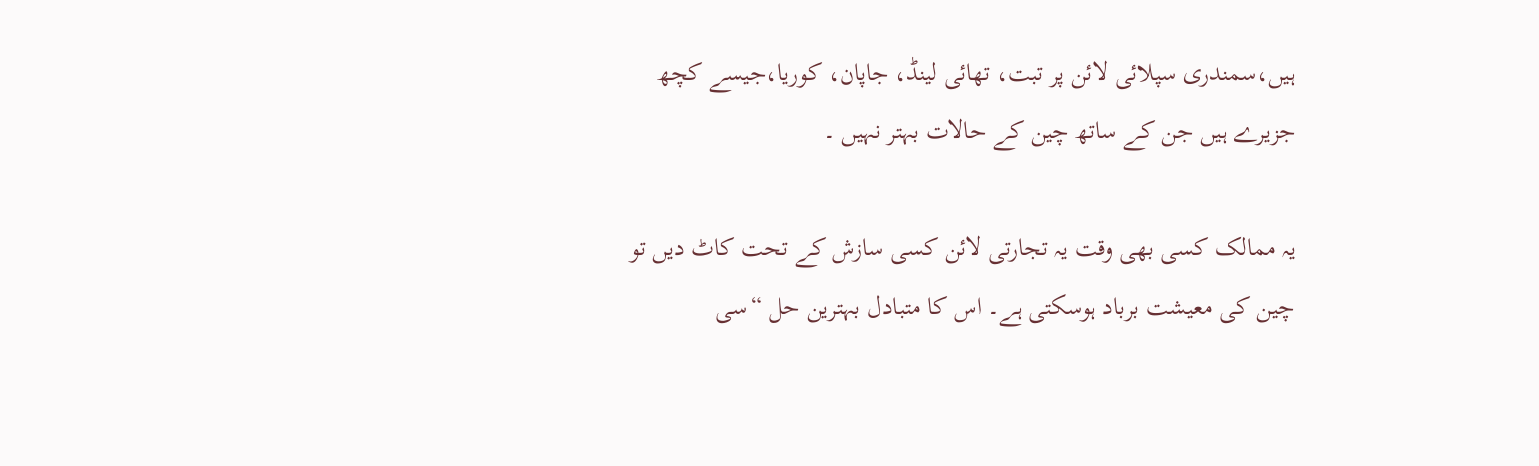ہیں،سمندری سپلائی لائن پر تبت، تھائی لینڈ، جاپان، کوریا،جیسے کچھ جزیرے ہیں جن کے ساتھ چین کے حالات بہتر نہیں ۔

یہ ممالک کسی بھی وقت یہ تجارتی لائن کسی سازش کے تحت کاٹ دیں تو چین کی معیشت برباد ہوسکتی ہے۔ اس کا متبادل بہترین حل “سی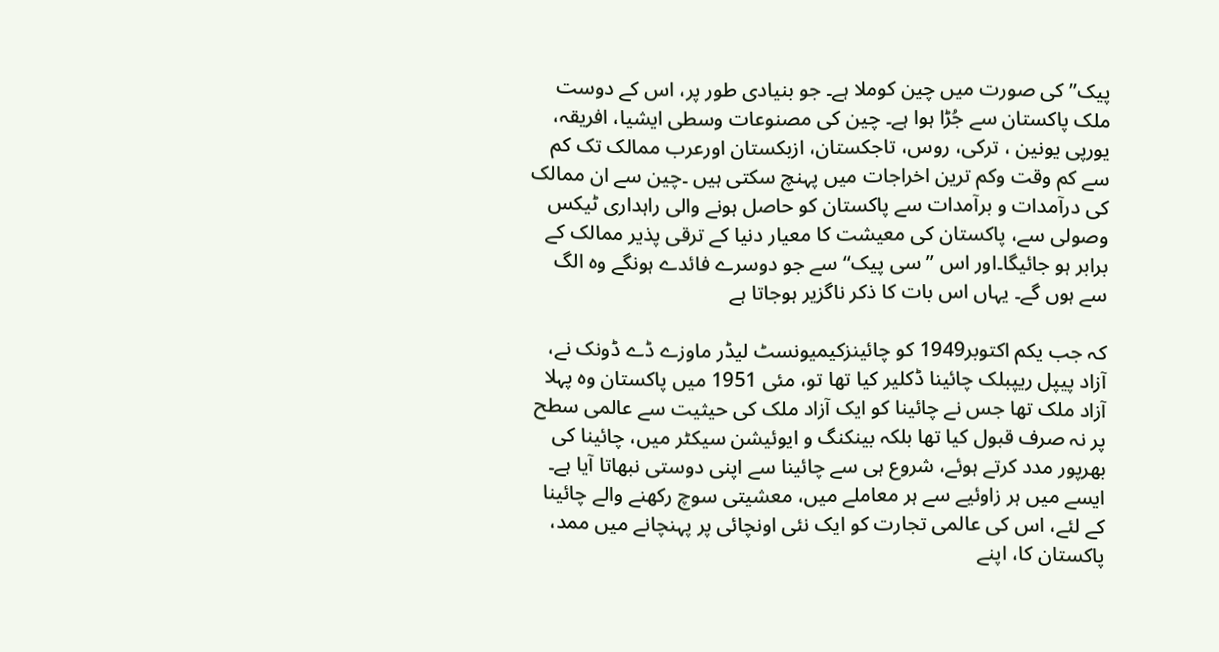پیک” کی صورت میں چین کوملا ہے۔ جو بنیادی طور پر، اس کے دوست ملک پاکستان سے جُڑا ہوا ہے۔ چین کی مصنوعات وسطی ایشیا، افریقہ، یورپی یونین ، ترکی، روس، تاجکستان، ازبکستان اورعرب ممالک تک کم سے کم وقت وکم ترین اخراجات میں پہنچ سکتی ہیں ۔چین سے ان ممالک کی درآمدات و برآمدات سے پاکستان کو حاصل ہونے والی راہداری ٹیکس وصولی سے، پاکستان کی معیشت کا معیار دنیا کے ترقی پذیر ممالک کے برابر ہو جائیگا۔اور اس ’’سی پیک‘‘ سے جو دوسرے فائدے ہونگے وہ الگ سے ہوں گے۔ یہاں اس بات کا ذکر ناگزیر ہوجاتا ہے

کہ جب یکم اکتوبر1949 کو چائینزکیمیونسٹ لیڈر ماوزے ڈے ڈونک نے، آزاد پیپل ریپبلک چائینا ڈکلیر کیا تھا تو، مئی 1951 میں پاکستان وہ پہلا آزاد ملک تھا جس نے چائینا کو ایک آزاد ملک کی حیثیت سے عالمی سطح پر نہ صرف قبول کیا تھا بلکہ بینکنگ و ایوئیشن سیکٹر میں، چائینا کی بھرپور مدد کرتے ہوئے، شروع ہی سے چائینا سے اپنی دوستی نبھاتا آیا ہے۔ ایسے میں ہر زاوئیے سے ہر معاملے میں، معشیتی سوچ رکھنے والے چائینا کے لئے، اس کی عالمی تجارت کو ایک نئی اونچائی پر پہنچانے میں ممد، پاکستان کا، اپنے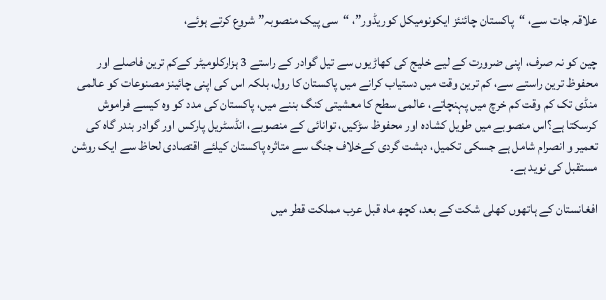علاقہ جات سے، “پاکستان چائنئز ایکونومیکل کوریڈور”، “سی پیک منصوبہ” شروع کرتے ہوئے،

چین کو نہ صرف، اپنی ضرورت کے لیے خلیج کی کھاڑیوں سے تیل گوادر کے راستے 3 ہزارکلومیٹر کےکم ترین فاصلے اور محفوظ ترین راستے سے، کم ترین وقت میں دستیاب کرانے میں پاکستان کا رول، بلکہ اس کی اپنی چائینز مصنوعات کو عالمی منڈی تک کم وقت کم خرچ میں پہنچاتے، عالمی سطح کا معشیتی کنگ بننے میں، پاکستان کی مدد کو وہ کیسے فراموش کرسکتا ہے؟اس منصوبے میں طویل کشادہ اور محفوظ سڑکیں، توانائی کے منصوبے، انڈسٹریل پارکس اور گوادر بندر گاہ کی تعمیر و انصرام شامل ہے جسکی تکمیل، دہشت گردی کےخلاف جنگ سے متاثرہ پاکستان کیلئے اقتصادی لحاظ سے ایک روشن مستقبل کی نوید ہے۔

افغانستان کے ہاتھوں کھلی شکت کے بعد، کچھ ماہ قبل عرب مملکت قطر میں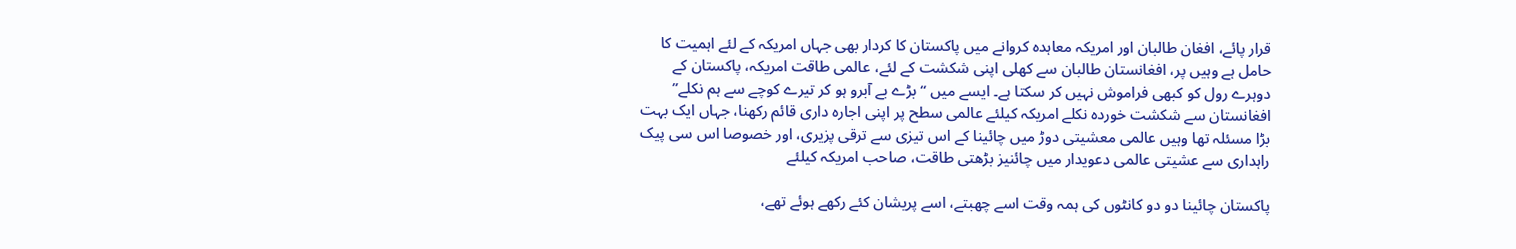قرار پائے، افغان طالبان اور امریکہ معاہدہ کروانے میں پاکستان کا کردار بھی جہاں امریکہ کے لئے اہمیت کا حامل ہے وہیں پر، افغانستان طالبان سے کھلی اپنی شکشت کے لئے، عالمی طاقت امریکہ، پاکستان کے دوہرے رول کو کبھی فراموش نہیں کر سکتا ہے۔ ایسے میں “بڑے بے آبرو ہو کر تیرے کوچے سے ہم نکلے” افغانستان سے شکشت خوردہ نکلے امریکہ کیلئے عالمی سطح پر اپنی اجارہ داری قائم رکھنا، جہاں ایک بہت بڑا مسئلہ تھا وہیں عالمی معشیتی دوڑ میں چائینا کے اس تیزی سے ترقی پزیری، اور خصوصا اس سی پیک راہداری سے عشیتی عالمی دعویدار میں چائنیز بڑھتی طاقت، صاحب امریکہ کیلئے

پاکستان چائینا دو دو کانٹوں کی ہمہ وقت اسے چھبتے، اسے پریشان کئے رکھے ہوئے تھے،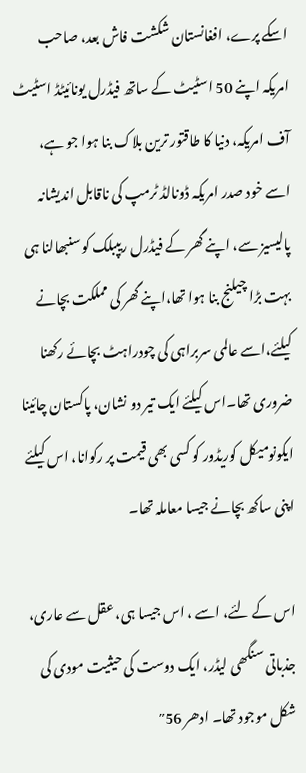اسکے پرے، افغانستان شکشت فاش بعد، صاحب امریکہ اپنے 50 اسٹیٹ کے ساتھ فیڈرل یونائیٹڈ اسٹیٹ آف امریکہ، دنیا کا طاقتور ترین بلاک بنا ہوا جو ہے، اسے خود صدر امریکہ ڈونالڈ ٹرمپ کی ناقابل اندیشانہ پالیسیز سے، اپنے گھر کے فیڈرل ریپبلک کو سنبھالنا ہی بہت بڑا چیلنج بنا ہوا تھا،اپنے گھر کی مملکت بچانے کیلئے،اسے عالمی سربراہی کی چودراہٹ بچائے رکھنا ضروری تھا۔اس کیلئے ایک تیر دو نشان، پاکستان چائینا ایکونومیکل کوریڈور کو کسی بھی قیمت پر رکوانا، اس کیلئے اپنی ساکھ بچانے جیسا معاملہ تھا۔

اس کے لئے، اسے ، اس جیسا ہی، عقل سے عاری، جذباتی سنگھی لیڈر، ایک دوست کی حیثیت مودی کی شکل موجود تھا۔ ادھر 56″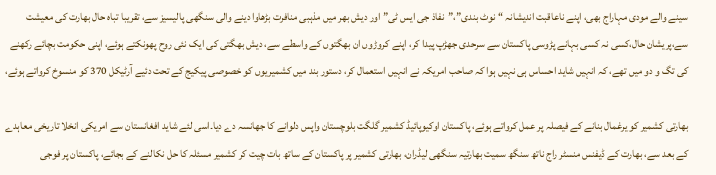سینے والے مودی مہاراج بھی، اپنے ناعاقبت اندیشانہ “نوٹ بندی”،”نفاذ جی ایس ٹی” اور دیش بھر میں مذہبی منافرت بڑھاوا دینے والی سنگھی پالیسیز سے، تقریبا تباہ حال بھارت کی معیشت سے،پریشان حال،کسی نہ کسی بہانے پڑوسی پاکستان سے سرحدی جھڑپ پیدا کر، اپنے کروڑوں ان بھگتوں کے واسطے سے، دیش بھگتی کی ایک نئی روح پھونکتے ہوئے، اپنی حکومت بچائے رکھنے کی تگ و دو میں تھے، کہ انہیں شاید احساس ہی نہیں ہوا کہ صاحب امریکہ نے انہیں استعمال کر، دستور بند میں کشمیریوں کو خصوصی پیکیج کے تحت دئیے آرٹیکل 370 کو منسوخ کرواتے ہوئے،

بھارتی کشمیر کو یرغمال بنانے کے فیصلہ پر عمل کرواتے ہوئے، پاکستان اوکیوپائیڈ کشمیر گلگت بلوچستان واپس دلوانے کا جھانسہ دے دیا۔اسی لئے شاید افغانستان سے امریکی انخلا تاریخی معاہدے کے بعد سے، بھارت کے ڈیفنس منسٹر راج ناتھ سنگھ سمیت بھارتیہ سنگھی لیڈران، بھارتی کشمیر پر پاکستان کے ساتھ بات چیت کر کشمیر مسئلہ کا حل نکالنے کے بجائے، پاکستان پر فوجی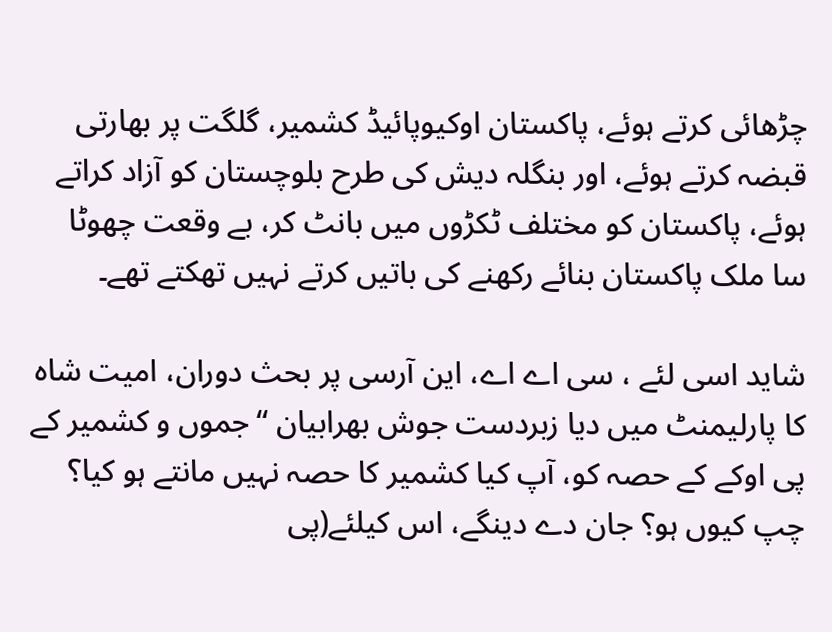چڑھائی کرتے ہوئے، پاکستان اوکیوپائیڈ کشمیر، گلگت پر بھارتی قبضہ کرتے ہوئے، اور بنگلہ دیش کی طرح بلوچستان کو آزاد کراتے ہوئے، پاکستان کو مختلف ٹکڑوں میں بانٹ کر، بے وقعت چھوٹا سا ملک پاکستان بنائے رکھنے کی باتیں کرتے نہیں تھکتے تھے۔

شاید اسی لئے ، سی اے اے، این آرسی پر بحث دوران، امیت شاہ کا پارلیمنٹ میں دیا زبردست جوش بھرابیان “جموں و کشمیر کے پی اوکے کے حصہ کو، آپ کیا کشمیر کا حصہ نہیں مانتے ہو کیا؟ چپ کیوں ہو؟ جان دے دینگے، اس کیلئے(پی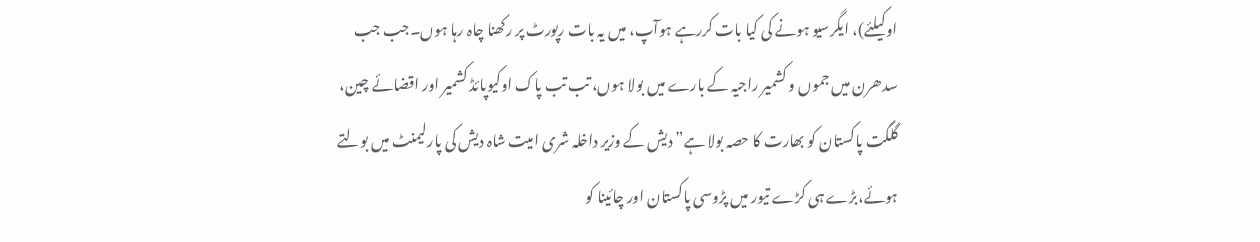اوکیلئے)، ایگرسیو ہونے کی کیا بات کررہے ہوآپ، میں یہ بات رپورٹ پر رکھنا چاہ رہا ہوں۔جب جب سدھرن میں جموں و کشمیر راجیہ کے بارے میں بولا ہوں، تب تب پاک اوکیوپائڈ کشمیر اور اقضائے چین، گلگت پاکستان کو بھارت کا حصہ بولا ہے” دیش کے وزیر داخلہ شری امیت شاہ دیش کی پارلیمنٹ میں بولتے ہوئے،بڑے ہی کڑے تیور میں پڑوسی پاکستان اور چائینا کو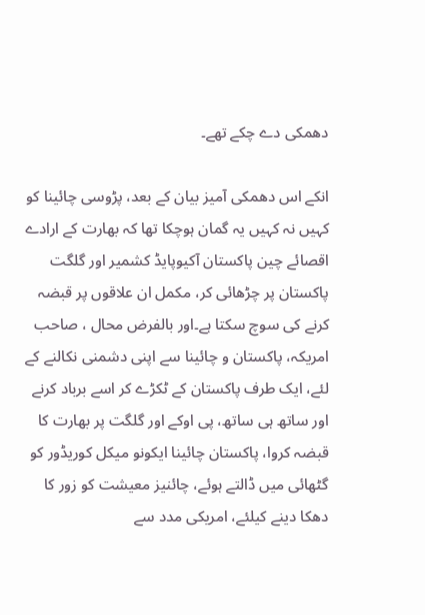دھمکی دے چکے تھے۔

انکے اس دھمکی آمیز بیان کے بعد، پڑوسی چائینا کو کہیں نہ کہیں یہ گمان ہوچکا تھا کہ بھارت کے ارادے اقصائے چین پاکستان آکیوپایڈ کشمیر اور گلگت پاکستان پر چڑھائی کر، مکمل ان علاقوں پر قبضہ کرنے کی سوچ سکتا ہے۔اور بالفرض محال ، صاحب امریکہ، پاکستان و چائینا سے اپنی دشمنی نکالنے کے لئے، ایک طرف پاکستان کے ٹکڑے کر اسے برباد کرنے اور ساتھ ہی ساتھ، پی اوکے اور گلگت پر بھارت کا قبضہ کروا، پاکستان چائینا ایکونو میکل کوریڈور کو گٹھائی میں ڈالتے ہوئے، چائنیز معیشت کو زور کا دھکا دینے کیلئے، امریکی مدد سے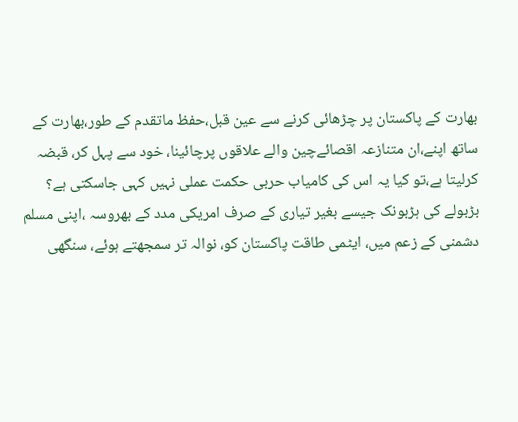بھارت کے پاکستان پر چڑھائی کرنے سے عین قبل،حفظ ماتقدم کے طور،بھارت کے ساتھ اپنے،ان متنازعہ اقصائےچین والے علاقوں پرچائینا، خود سے پہل کر، قبضہ کرلیتا ہے،تو کیا یہ اس کی کامیاب حربی حکمت عملی نہیں کہی جاسکتی ہے؟
بڑبولے کی ہڑبونک جیسے بغیر تیاری کے صرف امریکی مدد کے بھروسہ ،اپنی مسلم دشمنی کے زعم میں، ایٹمی طاقت پاکستان کو، نوالہ تر سمجھتے ہوئے، سنگھی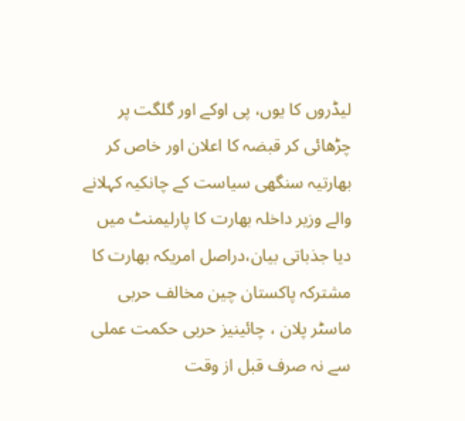لیڈروں کا یوں، پی اوکے اور گلگت پر چڑھائی کر قبضہ کا اعلان اور خاص کر بھارتیہ سنگھی سیاست کے چانکیہ کہلانے والے وزیر داخلہ بھارت کا پارلیمنٹ میں دیا جذباتی بیان،دراصل امریکہ بھارت کا مشترکہ پاکستان چین مخالف حربی ماسٹر پلان ، چائینیز حربی حکمت عملی سے نہ صرف قبل از وقت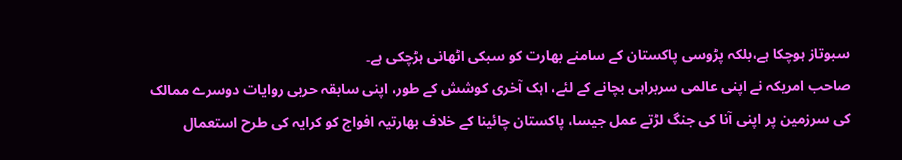سبوتاز ہوچکا ہے،بلکہ پڑوسی پاکستان کے سامنے بھارت کو سبکی اٹھانی ہڑچکی ہے۔
صاحب امریکہ نے اپنی عالمی سربراہی بچانے کے لئے، اہک آخری کوشش کے طور، اپنی سابقہ حربی روایات دوسرے ممالک کی سرزمین پر اپنی آنا کی جنگ لڑتے عمل جیسا، پاکستان چائینا کے خلاف بھارتیہ افواج کو کرایہ کی طرح استعمال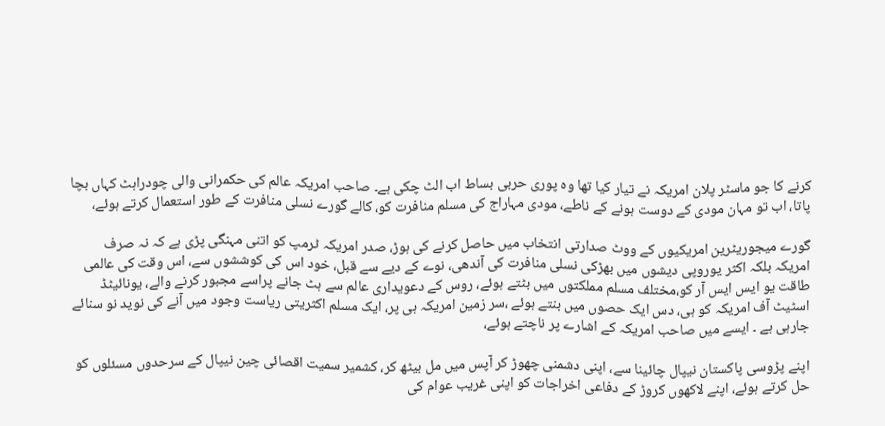کرنے کا جو ماسٹر پلان امریکہ نے تیار کیا تھا وہ پوری حربی بساط اب الٹ چکی ہے۔ صاحب امریکہ عالم کی حکمرانی والی چودراہٹ کہاں بچا پاتا، اب تو مہان مودی کے دوست ہونے کے ناطے، مودی مہاراج کی مسلم منافرت کو، کالے گورے نسلی منافرت کے طور استعمال کرتے ہوئے،

گورے میجوریٹرین امریکیوں کے ووٹ صدارتی انتخاب میں حاصل کرنے کی ہوڑ، صدر امریکہ ٹرمپ کو اتنی مہنگی پڑی ہے کہ نہ صرف امریکہ بلکہ اکثر یوروپی دیشوں میں بھڑکی نسلی منافرت کی آندھی، نوے کے دیے سے قبل، خود اس کی کوششوں سے، اس وقت کی عالمی طاقت یو ایس ایس آر کو،مختلف مسلم مملکتوں میں بٹتے ہوئے، روس کے دعویداری عالم سے ہٹ جانے پراسے مجبور کرنے والے، یونائیٹڈ اسٹیٹ آف امریکہ کو ہی، دس ایک حصوں میں بنتے ہوئے ،سر زمین امریکہ ہی پر، ایک مسلم اکثریتی ریاست وجود میں آنے کی نوید نو سنائے جارہی ہے ۔ ایسے میں صاحب امریکہ کے اشارے پر ناچتے ہوئے،

اپنے پڑوسی پاکستان نیپال چائینا سے، اپنی دشمنی چھوڑ کر آپس میں مل بیٹھ کر، کشمیر سمیت اقصائی چین نیپال کے سرحدوں مسئلوں کو حل کرتے ہوئے، اپنے لاکھوں کروڑ کے دفاعی اخراجات کو اپنی غریب عوام کی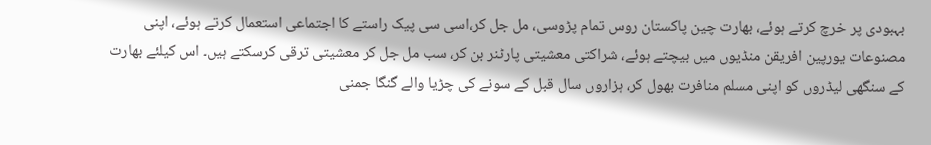بہبودی پر خرچ کرتے ہوئے، بھارت چین پاکستان روس تمام پڑوسی، مل جل کر،اسی سی پیک راستے کا اجتماعی استعمال کرتے ہوئے، اپنی مصنوعات یورپین افریقن منڈیوں میں بیچتے ہوئے، شراکتی معشیتی پارٹنر بن کر، سب مل جل کر معشیتی ترقی کرسکتے ہیں۔ اس کیلئے بھارت کے سنگھی لیڈروں کو اپنی مسلم منافرت بھول کر، ہزاروں سال قبل کے سونے کی چڑیا والے گنگا جمنی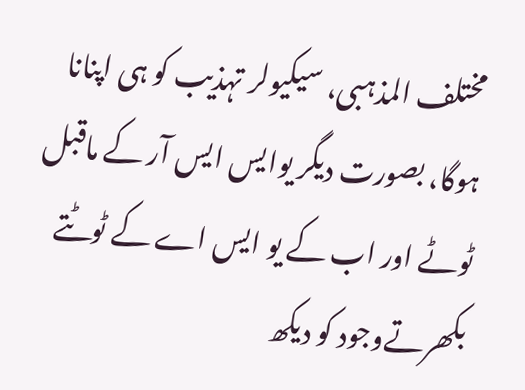مختلف المذہبی، سیکیولر تہذیب کو ہی اپنانا ہوگا، بصورت دیگر یوایس ایس آر کے ماقبل ٹوٹے اور اب کے یو ایس اے کے ٹوٹتے بکھرتےوجود کو دیکھ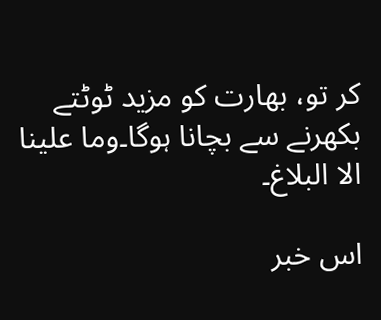کر تو، بھارت کو مزید ٹوٹتے بکھرنے سے بچانا ہوگا۔وما علینا الا البلاغ۔

اس خبر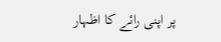پر اپنی رائے کا اظہار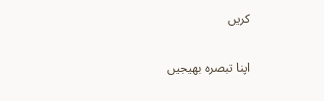کریں

اپنا تبصرہ بھیجیں